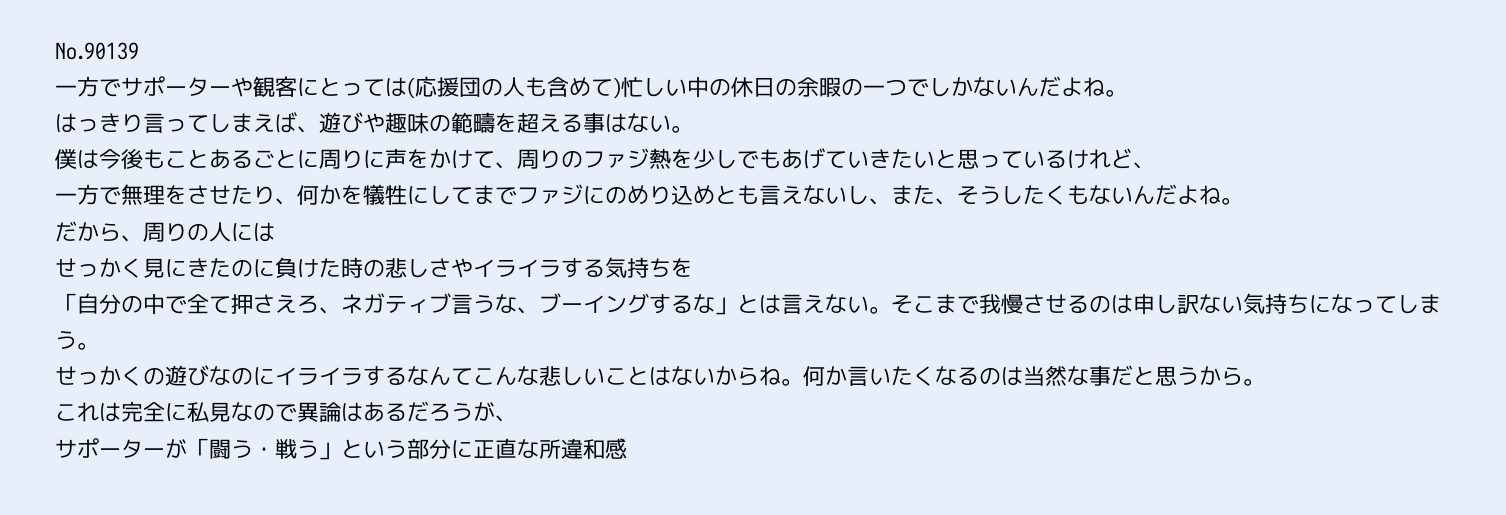No.90139
一方でサポーターや観客にとっては(応援団の人も含めて)忙しい中の休日の余暇の一つでしかないんだよね。
はっきり言ってしまえば、遊びや趣味の範疇を超える事はない。
僕は今後もことあるごとに周りに声をかけて、周りのファジ熱を少しでもあげていきたいと思っているけれど、
一方で無理をさせたり、何かを犠牲にしてまでファジにのめり込めとも言えないし、また、そうしたくもないんだよね。
だから、周りの人には
せっかく見にきたのに負けた時の悲しさやイライラする気持ちを
「自分の中で全て押さえろ、ネガティブ言うな、ブーイングするな」とは言えない。そこまで我慢させるのは申し訳ない気持ちになってしまう。
せっかくの遊びなのにイライラするなんてこんな悲しいことはないからね。何か言いたくなるのは当然な事だと思うから。
これは完全に私見なので異論はあるだろうが、
サポーターが「闘う・戦う」という部分に正直な所違和感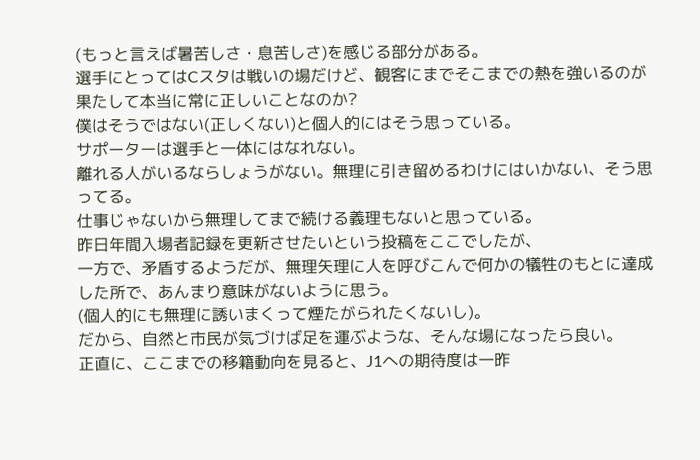(もっと言えば暑苦しさ・息苦しさ)を感じる部分がある。
選手にとってはCスタは戦いの場だけど、観客にまでそこまでの熱を強いるのが果たして本当に常に正しいことなのか?
僕はそうではない(正しくない)と個人的にはそう思っている。
サポーターは選手と一体にはなれない。
離れる人がいるならしょうがない。無理に引き留めるわけにはいかない、そう思ってる。
仕事じゃないから無理してまで続ける義理もないと思っている。
昨日年間入場者記録を更新させたいという投稿をここでしたが、
一方で、矛盾するようだが、無理矢理に人を呼びこんで何かの犠牲のもとに達成した所で、あんまり意味がないように思う。
(個人的にも無理に誘いまくって煙たがられたくないし)。
だから、自然と市民が気づけば足を運ぶような、そんな場になったら良い。
正直に、ここまでの移籍動向を見ると、J1への期待度は一昨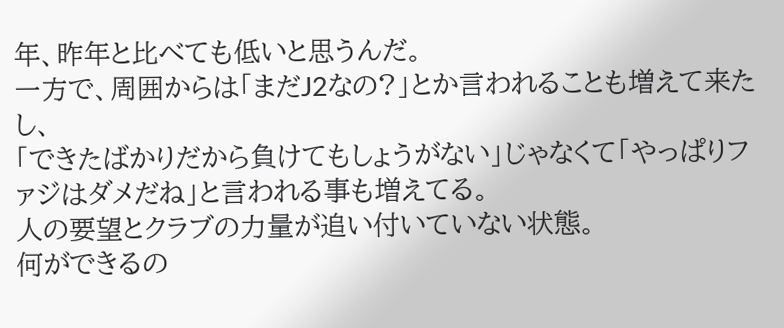年、昨年と比べても低いと思うんだ。
一方で、周囲からは「まだJ2なの?」とか言われることも増えて来たし、
「できたばかりだから負けてもしょうがない」じゃなくて「やっぱりファジはダメだね」と言われる事も増えてる。
人の要望とクラブの力量が追い付いていない状態。
何ができるの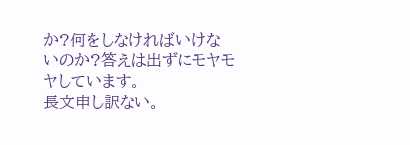か?何をしなければいけないのか?答えは出ずにモヤモヤしています。
長文申し訳ない。